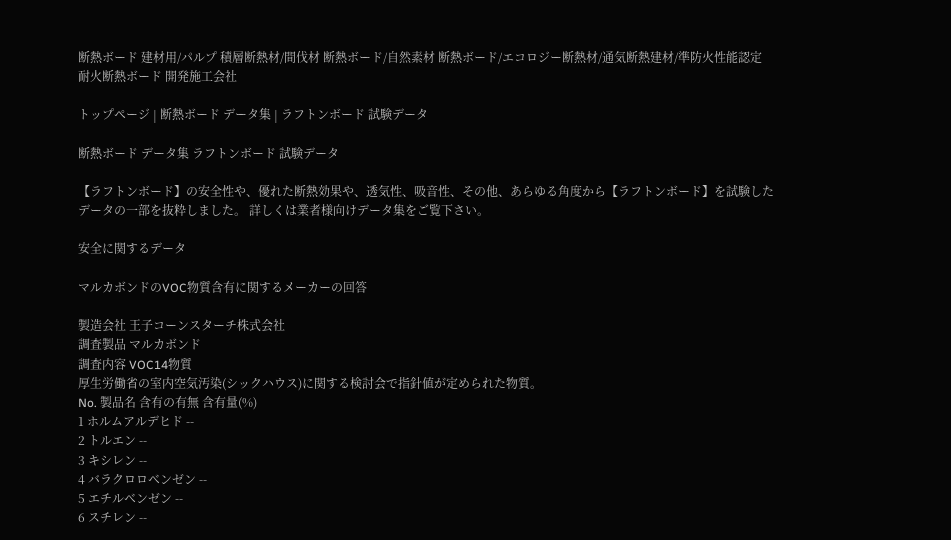断熱ボード 建材用/パルプ 積層断熱材/間伐材 断熱ボード/自然素材 断熱ボード/エコロジー断熱材/通気断熱建材/準防火性能認定 耐火断熱ボード 開発施工会社

トップページ | 断熱ボード データ集 | ラフトンボード 試験データ

断熱ボード データ集 ラフトンボード 試験データ

【ラフトンボード】の安全性や、優れた断熱効果や、透気性、吸音性、その他、あらゆる角度から【ラフトンボード】を試験したデータの一部を抜粋しました。 詳しくは業者様向けデータ集をご覧下さい。

安全に関するデータ

マルカボンドのVOC物質含有に関するメーカーの回答

製造会社 王子コーンスターチ株式会社
調査製品 マルカボンド
調査内容 VOC14物質
厚生労働省の室内空気汚染(シックハウス)に関する検討会で指針値が定められた物質。
No. 製品名 含有の有無 含有量(%)
1 ホルムアルデヒド --
2 トルエン --
3 キシレン --
4 バラクロロベンゼン --
5 エチルベンゼン --
6 スチレン --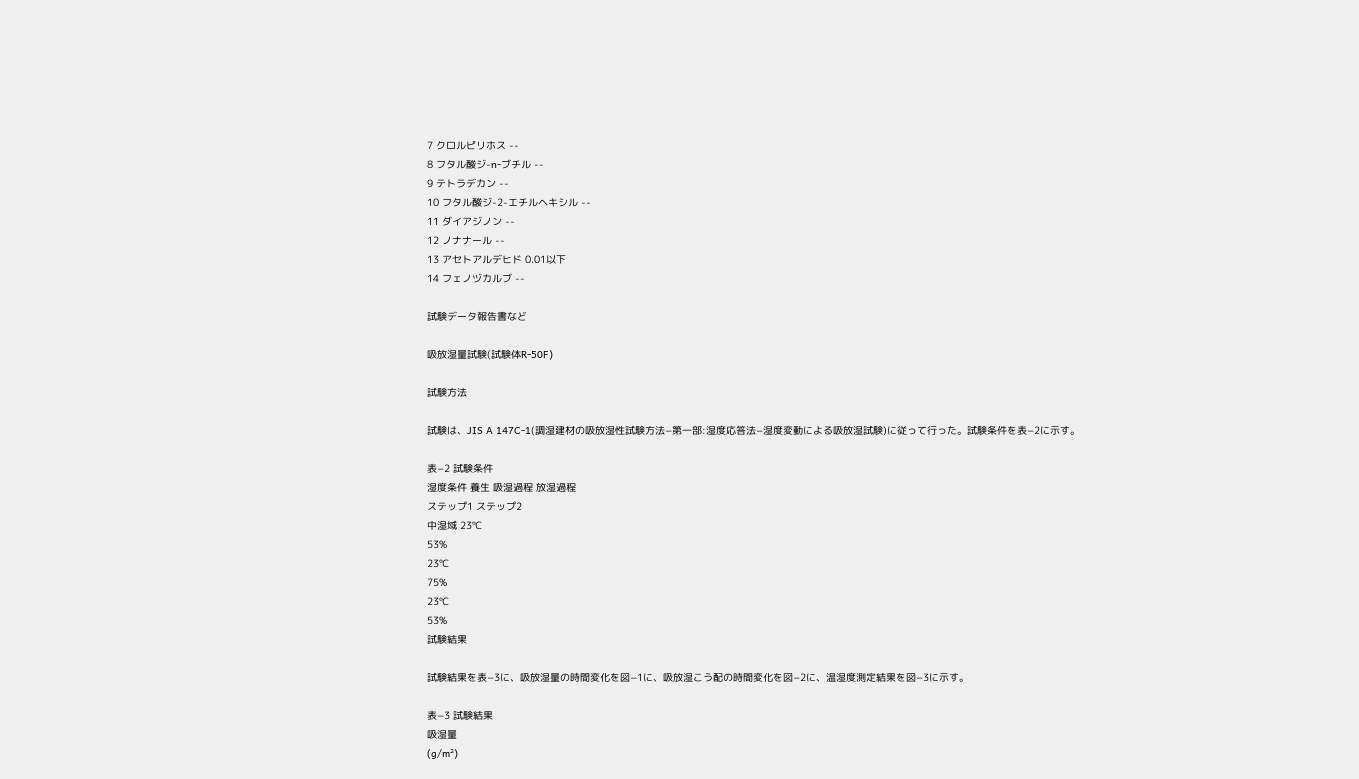7 クロルピリホス --
8 フタル酸ジ-n-ブチル --
9 テトラデカン --
10 フタル酸ジ-2-エチルヘキシル --
11 ダイアジノン --
12 ノナナール --
13 アセトアルデヒド 0.01以下
14 フェノヅカルブ --

試験データ報告書など

吸放湿量試験(試験体R-50F)

試験方法

試験は、JIS A 147C-1(調湿建材の吸放湿性試験方法−第一部:湿度応答法−湿度変動による吸放湿試験)に従って行った。試験条件を表−2に示す。

表−2 試験条件
湿度条件 養生 吸湿過程 放湿過程
ステップ1 ステップ2
中湿域 23℃
53%
23℃
75%
23℃
53%
試験結果

試験結果を表−3に、吸放湿量の時間変化を図−1に、吸放湿こう配の時間変化を図−2に、温湿度測定結果を図−3に示す。

表−3 試験結果
吸湿量
(g/m²)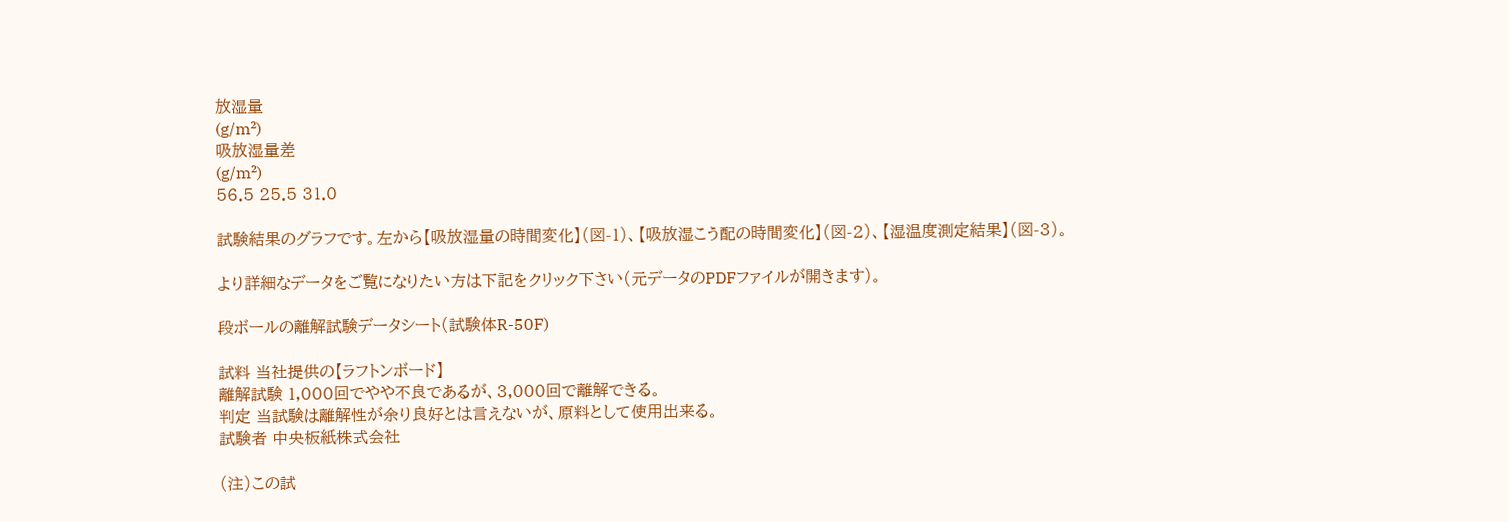放湿量
(g/m²)
吸放湿量差
(g/m²)
56.5 25.5 31.0

試験結果のグラフです。左から【吸放湿量の時間変化】(図-1)、【吸放湿こう配の時間変化】(図-2)、【湿温度測定結果】(図-3)。

より詳細なデータをご覧になりたい方は下記をクリック下さい(元データのPDFファイルが開きます)。

段ボールの離解試験データシート(試験体R-50F)

試料 当社提供の【ラフトンボード】
離解試験 1,000回でやや不良であるが、3,000回で離解できる。
判定 当試験は離解性が余り良好とは言えないが、原料として使用出来る。
試験者 中央板紙株式会社

(注)この試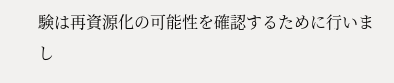験は再資源化の可能性を確認するために行いまし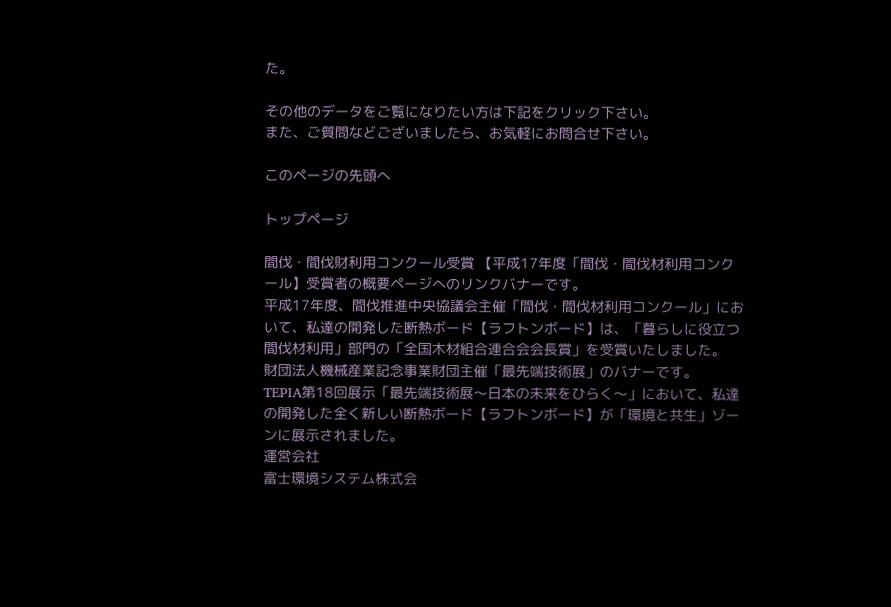た。

その他のデータをご覧になりたい方は下記をクリック下さい。
また、ご質問などございましたら、お気軽にお問合せ下さい。

このページの先頭へ

トップページ

間伐・間伐財利用コンクール受賞 【平成17年度「間伐・間伐材利用コンクール】受賞者の概要ページへのリンクバナーです。
平成17年度、間伐推進中央協議会主催「間伐・間伐材利用コンクール」において、私達の開発した断熱ボード【ラフトンボード】は、「暮らしに役立つ間伐材利用」部門の「全国木材組合連合会会長賞」を受賞いたしました。
財団法人機械産業記念事業財団主催「最先端技術展」のバナーです。
TEPIA第18回展示「最先端技術展〜日本の未来をひらく〜」において、私達の開発した全く新しい断熱ボード【ラフトンボード】が「環境と共生」ゾーンに展示されました。
運営会社
富士環境システム株式会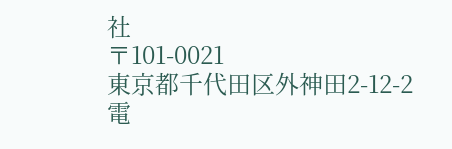社
〒101-0021
東京都千代田区外神田2-12-2
電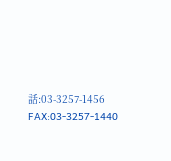話:03-3257-1456
FAX:03-3257-1440